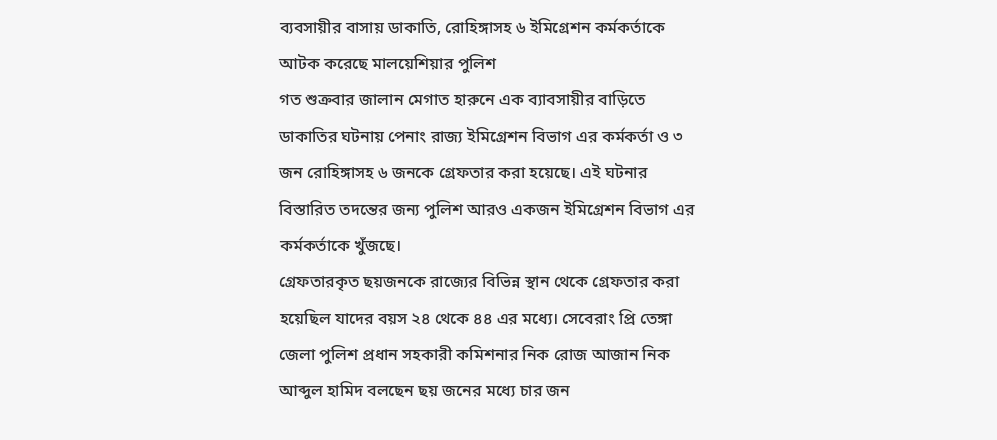ব্যবসায়ীর বাসায় ডাকাতি, রোহিঙ্গাসহ ৬ ইমিগ্রেশন কর্মকর্তাকে আটক করেছে মালয়েশিয়ার পুলিশ
গত শুক্রবার জালান মেগাত হারুনে এক ব্যাবসায়ীর বাড়িতে ডাকাতির ঘটনায় পেনাং রাজ্য ইমিগ্রেশন বিভাগ এর কর্মকর্তা ও ৩ জন রোহিঙ্গাসহ ৬ জনকে গ্রেফতার করা হয়েছে। এই ঘটনার বিস্তারিত তদন্তের জন্য পুলিশ আরও একজন ইমিগ্রেশন বিভাগ এর কর্মকর্তাকে খুঁজছে।
গ্রেফতারকৃত ছয়জনকে রাজ্যের বিভিন্ন স্থান থেকে গ্রেফতার করা হয়েছিল যাদের বয়স ২৪ থেকে ৪৪ এর মধ্যে। সেবেরাং প্রি তেঙ্গা জেলা পুলিশ প্রধান সহকারী কমিশনার নিক রোজ আজান নিক আব্দুল হামিদ বলছেন ছয় জনের মধ্যে চার জন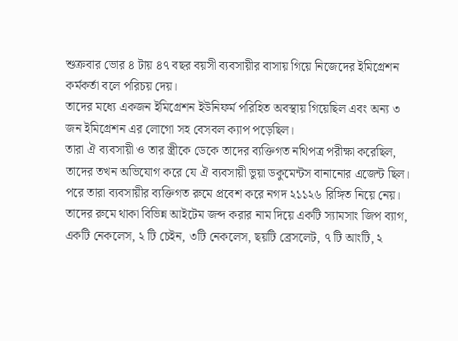শুক্রবার ভোর ৪ টায় ৪৭ বছর বয়সী ব্যবসায়ীর বাসায় গিয়ে নিজেদের ইমিগ্রেশন কর্মকর্তা বলে পরিচয় দেয়।
তাদের মধ্যে একজন ইমিগ্রেশন ইউনিফর্ম পরিহিত অবস্থায় গিয়েছিল এবং অন্য ৩ জন ইমিগ্রেশন এর লোগো সহ বেসবল ক্যাপ পড়েছিল।
তারা ঐ ব্যবসায়ী ও তার স্ত্রীকে ডেকে তাদের ব্যক্তিগত নথিপত্র পরীক্ষা করেছিল, তাদের তখন অভিযোগ করে যে ঐ ব্যবসায়ী ভুয়া ডকুমেন্টস বানানোর এজেন্ট ছিল। পরে তারা ব্যবসায়ীর ব্যক্তিগত রুমে প্রবেশ করে নগদ ২১১২৬ রিঙ্গিত নিয়ে নেয়। তাদের রুমে থাকা বিভিন্ন আইটেম জব্দ করার নাম দিয়ে একটি স্যামসাং জিপ ব্যাগ, একটি নেকলেস, ২ টি চেইন, ৩টি নেকলেস, ছয়টি ব্রেসলেট, ৭ টি আংটি, ২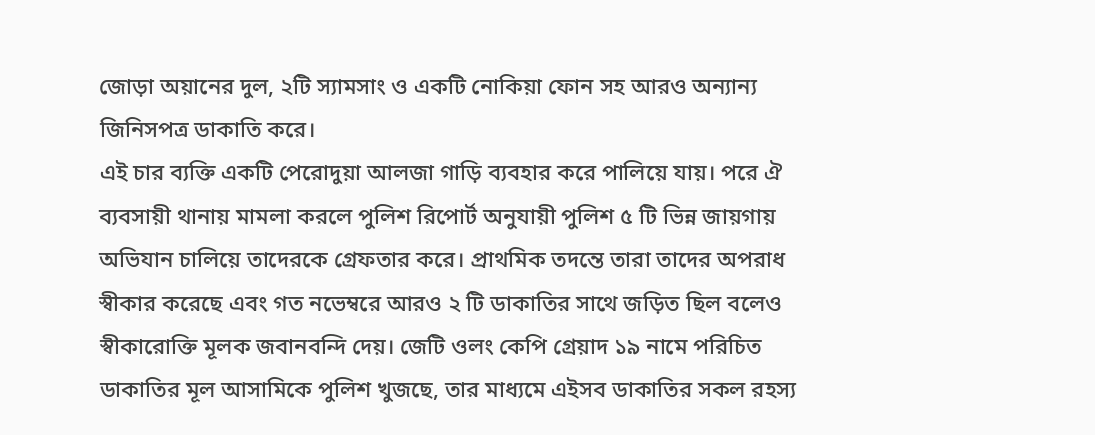জোড়া অয়ানের দুল, ২টি স্যামসাং ও একটি নোকিয়া ফোন সহ আরও অন্যান্য জিনিসপত্র ডাকাতি করে।
এই চার ব্যক্তি একটি পেরোদুয়া আলজা গাড়ি ব্যবহার করে পালিয়ে যায়। পরে ঐ ব্যবসায়ী থানায় মামলা করলে পুলিশ রিপোর্ট অনুযায়ী পুলিশ ৫ টি ভিন্ন জায়গায় অভিযান চালিয়ে তাদেরকে গ্রেফতার করে। প্রাথমিক তদন্তে তারা তাদের অপরাধ স্বীকার করেছে এবং গত নভেম্বরে আরও ২ টি ডাকাতির সাথে জড়িত ছিল বলেও স্বীকারোক্তি মূলক জবানবন্দি দেয়। জেটি ওলং কেপি গ্রেয়াদ ১৯ নামে পরিচিত ডাকাতির মূল আসামিকে পুলিশ খুজছে, তার মাধ্যমে এইসব ডাকাতির সকল রহস্য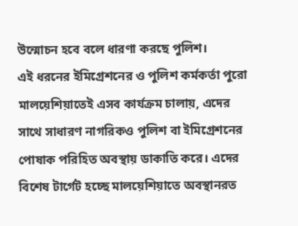উন্মোচন হবে বলে ধারণা করছে পুলিশ।
এই ধরনের ইমিগ্রেশনের ও পুলিশ কর্মকর্তা পুরো মালয়েশিয়াতেই এসব কার্যক্রম চালায়, এদের সাথে সাধারণ নাগরিকও পুলিশ বা ইমিগ্রেশনের পোষাক পরিহিত অবস্থায় ডাকাতি করে। এদের বিশেষ টার্গেট হচ্ছে মালয়েশিয়াতে অবস্থানরত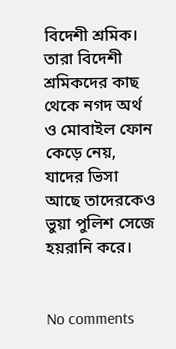বিদেশী শ্রমিক। তারা বিদেশী শ্রমিকদের কাছ থেকে নগদ অর্থ ও মোবাইল ফোন কেড়ে নেয়, যাদের ভিসা আছে তাদেরকেও ভুয়া পুলিশ সেজে হয়রানি করে।


No comments